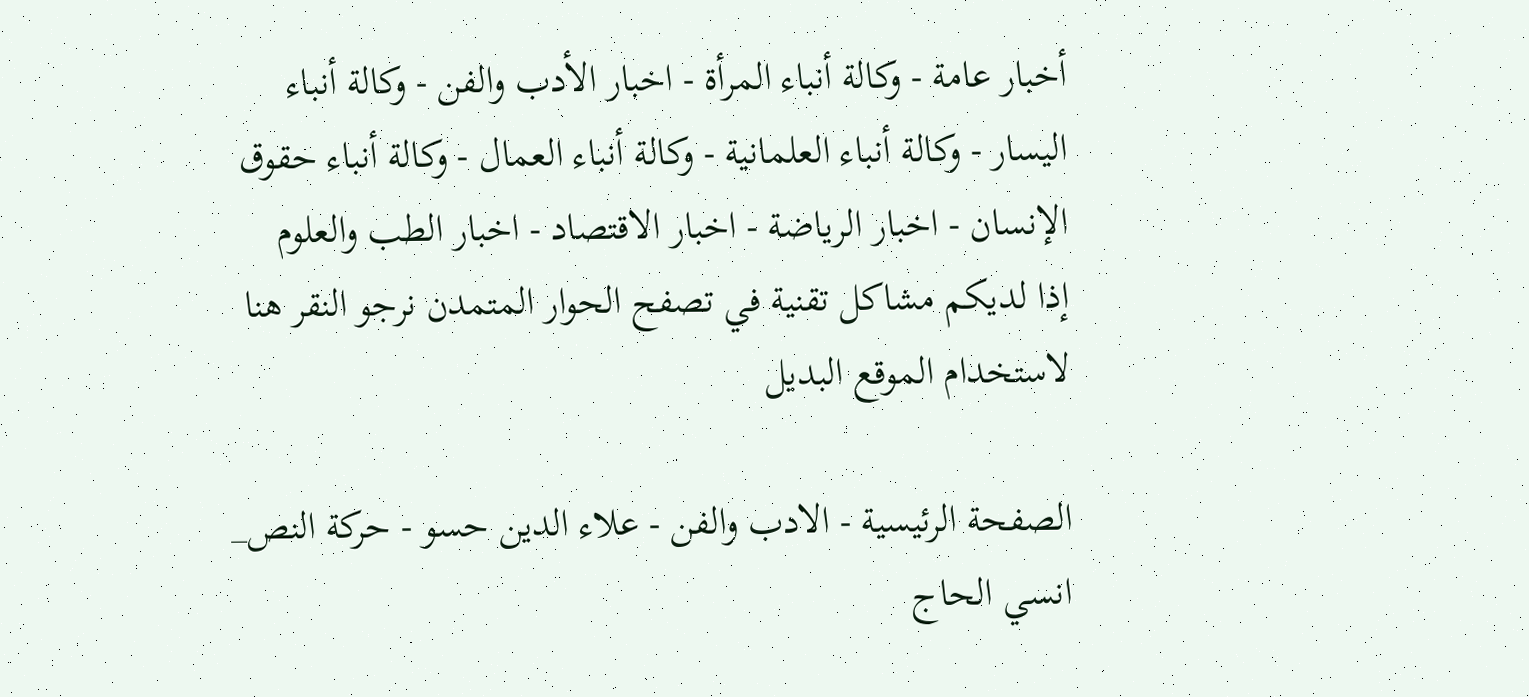أخبار عامة - وكالة أنباء المرأة - اخبار الأدب والفن - وكالة أنباء اليسار - وكالة أنباء العلمانية - وكالة أنباء العمال - وكالة أنباء حقوق الإنسان - اخبار الرياضة - اخبار الاقتصاد - اخبار الطب والعلوم
إذا لديكم مشاكل تقنية في تصفح الحوار المتمدن نرجو النقر هنا لاستخدام الموقع البديل

الصفحة الرئيسية - الادب والفن - علاء الدين حسو - حركة النص_ انسي الحاج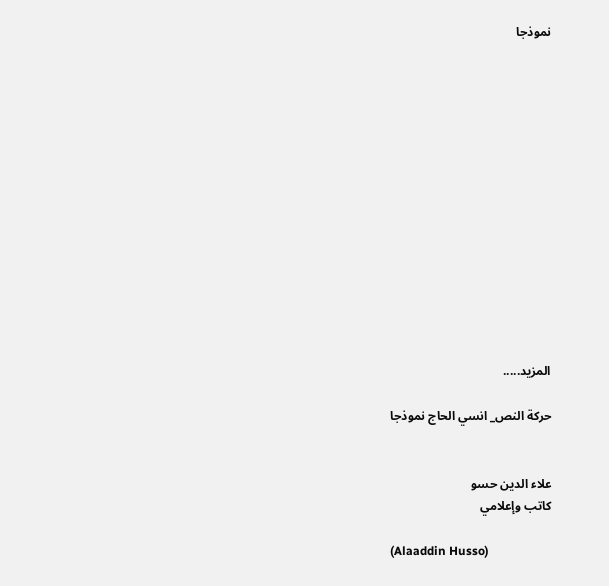نموذجا














المزيد.....

حركة النص_ انسي الحاج نموذجا


علاء الدين حسو
كاتب وإعلامي

(Alaaddin Husso)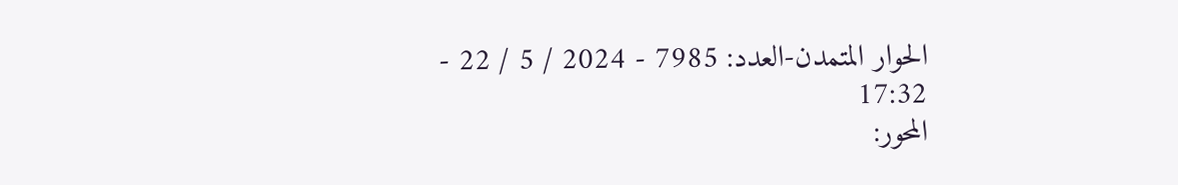الحوار المتمدن-العدد: 7985 - 2024 / 5 / 22 - 17:32
المحور: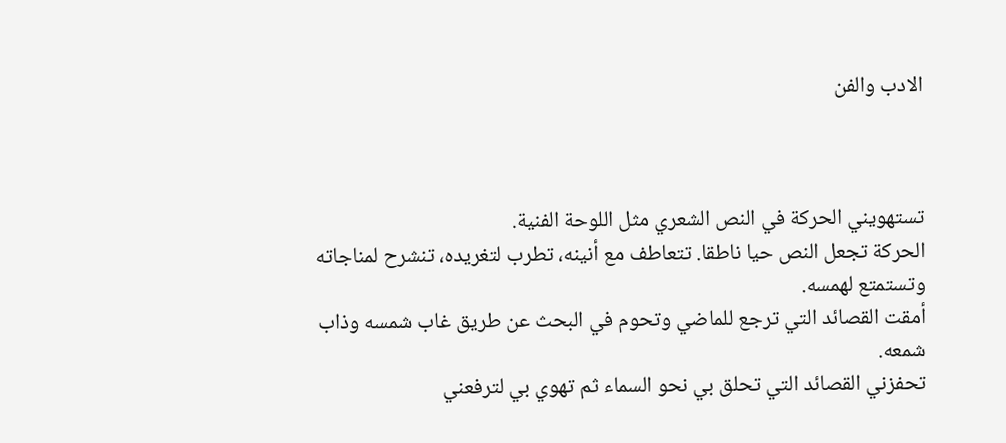الادب والفن



تستهويني الحركة في النص الشعري مثل اللوحة الفنية.
الحركة تجعل النص حيا ناطقا. تتعاطف مع أنينه، تطرب لتغريده، تنشرح لمناجاته وتستمتع لهمسه.
أمقت القصائد التي ترجع للماضي وتحوم في البحث عن طريق غاب شمسه وذاب شمعه.
تحفزني القصائد التي تحلق بي نحو السماء ثم تهوي بي لترفعني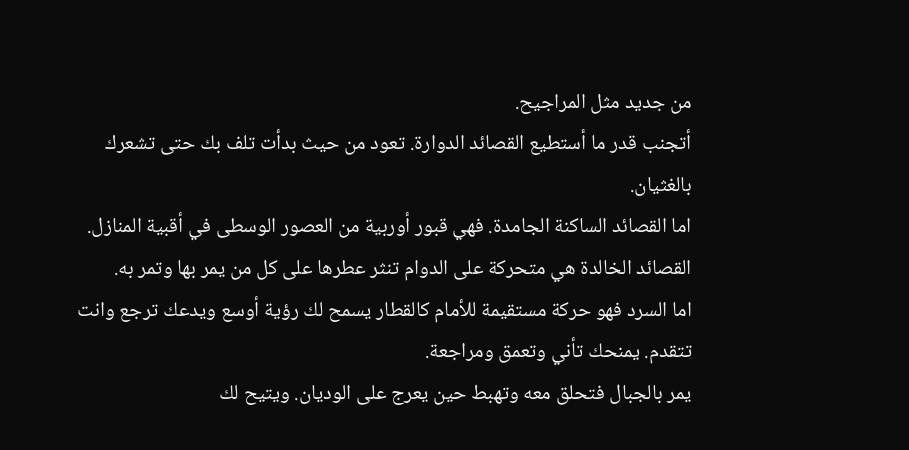من جديد مثل المراجيح.
أتجنب قدر ما أستطيع القصائد الدوارة. تعود من حيث بدأت تلف بك حتى تشعرك بالغثيان.
اما القصائد الساكنة الجامدة. فهي قبور أوربية من العصور الوسطى في أقبية المنازل.
القصائد الخالدة هي متحركة على الدوام تنثر عطرها على كل من يمر بها وتمر به.
اما السرد فهو حركة مستقيمة للأمام كالقطار يسمح لك رؤية أوسع ويدعك ترجع وانت تتقدم. يمنحك تأني وتعمق ومراجعة.
يمر بالجبال فتحلق معه وتهبط حين يعرج على الوديان. ويتيح لك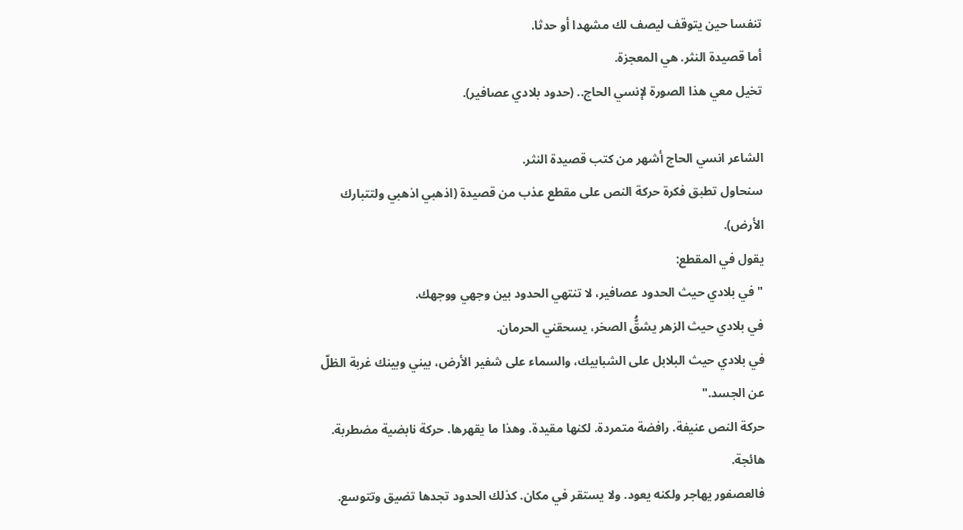تنفسا حين يتوقف ليصف لك مشهدا أو حدثا.
أما قصيدة النثر. هي المعجزة.
تخيل معي هذا الصورة لإنسي الحاج.. (حدود بلادي عصافير).

الشاعر انسي الحاج أشهر من كتب قصيدة النثر.
سنحاول تطبق فكرة حركة النص على مقطع عذب من قصيدة (اذهبي اذهبي ولتتبارك الأرض).
يقول في المقطع:
" في بلادي حيث الحدود عصافير، لا تنتهي الحدود بين وجهي ووجهك.
في بلادي حيث الزهر يشقُّ الصخر، يسحقني الحرمان.
في بلادي حيث البلابل على الشبابيك، والسماء على شفير الأرض، بيني وبينك غربة الظلّ عن الجسد."
حركة النص عنيفة. رافضة متمردة. لكنها مقيدة. وهذا ما يقهرها. حركة نابضية مضطربة. هائجة.
فالعصفور يهاجر ولكنه يعود. ولا يستقر في مكان. كذلك الحدود تجدها تضيق وتتوسع.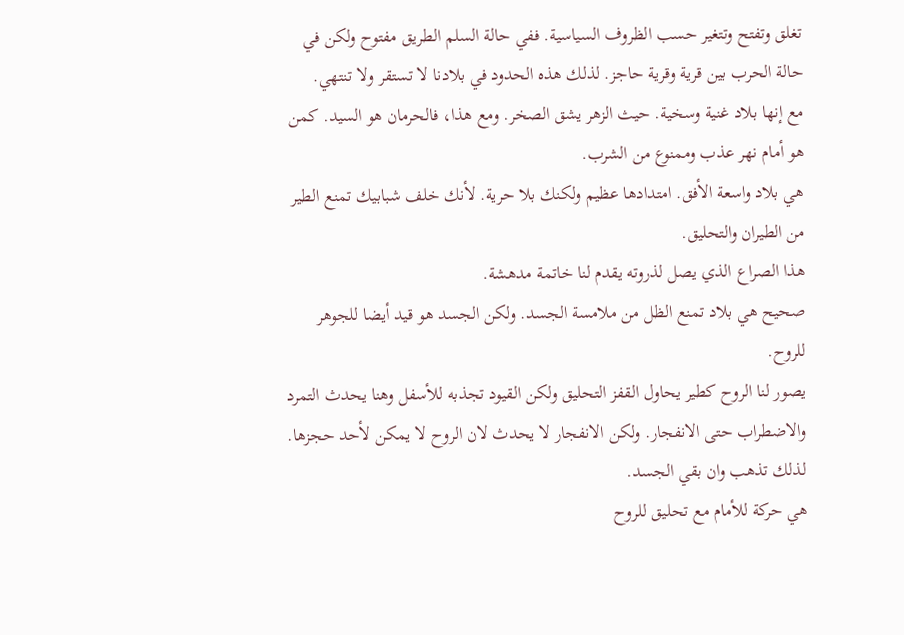تغلق وتفتح وتتغير حسب الظروف السياسية. ففي حالة السلم الطريق مفتوح ولكن في حالة الحرب بين قرية وقرية حاجز. لذلك هذه الحدود في بلادنا لا تستقر ولا تنتهي.
مع إنها بلاد غنية وسخية. حيث الزهر يشق الصخر. ومع هذا، فالحرمان هو السيد. كمن هو أمام نهر عذب وممنوع من الشرب.
هي بلاد واسعة الأفق. امتدادها عظيم ولكنك بلا حرية. لأنك خلف شبابيك تمنع الطير من الطيران والتحليق.
هذا الصراع الذي يصل لذروته يقدم لنا خاتمة مدهشة.
صحيح هي بلاد تمنع الظل من ملامسة الجسد. ولكن الجسد هو قيد أيضا للجوهر للروح.
يصور لنا الروح كطير يحاول القفز التحليق ولكن القيود تجذبه للأسفل وهنا يحدث التمرد والاضطراب حتى الانفجار. ولكن الانفجار لا يحدث لان الروح لا يمكن لأحد حجزها. لذلك تذهب وان بقي الجسد.
هي حركة للأمام مع تحليق للروح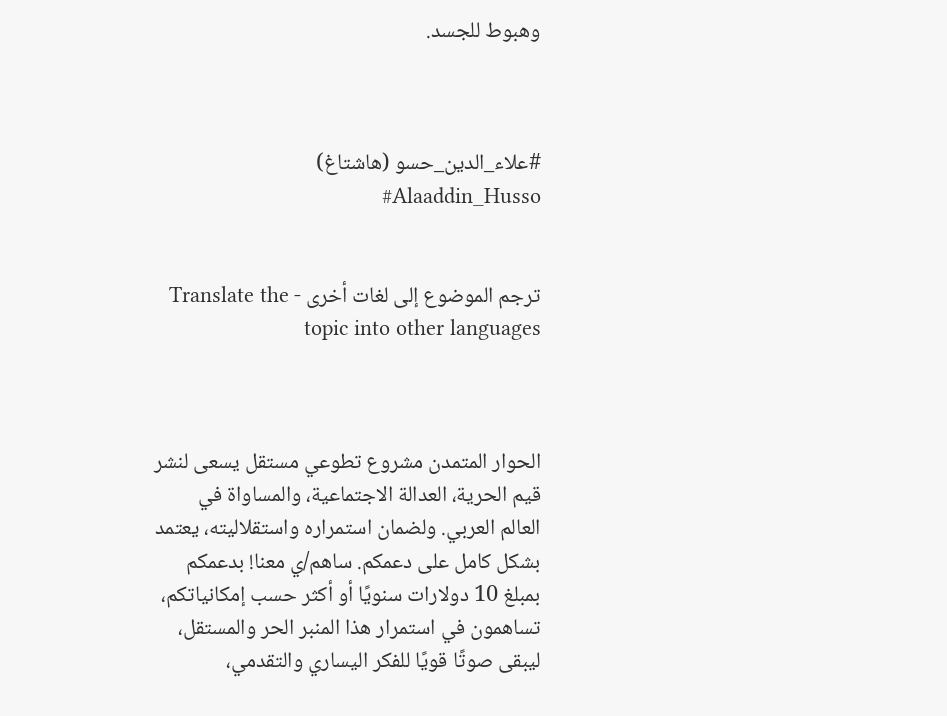وهبوط للجسد.



#علاء_الدين_حسو (هاشتاغ)       Alaaddin_Husso#


ترجم الموضوع إلى لغات أخرى - Translate the topic into other languages



الحوار المتمدن مشروع تطوعي مستقل يسعى لنشر قيم الحرية، العدالة الاجتماعية، والمساواة في العالم العربي. ولضمان استمراره واستقلاليته، يعتمد بشكل كامل على دعمكم. ساهم/ي معنا! بدعمكم بمبلغ 10 دولارات سنويًا أو أكثر حسب إمكانياتكم، تساهمون في استمرار هذا المنبر الحر والمستقل، ليبقى صوتًا قويًا للفكر اليساري والتقدمي،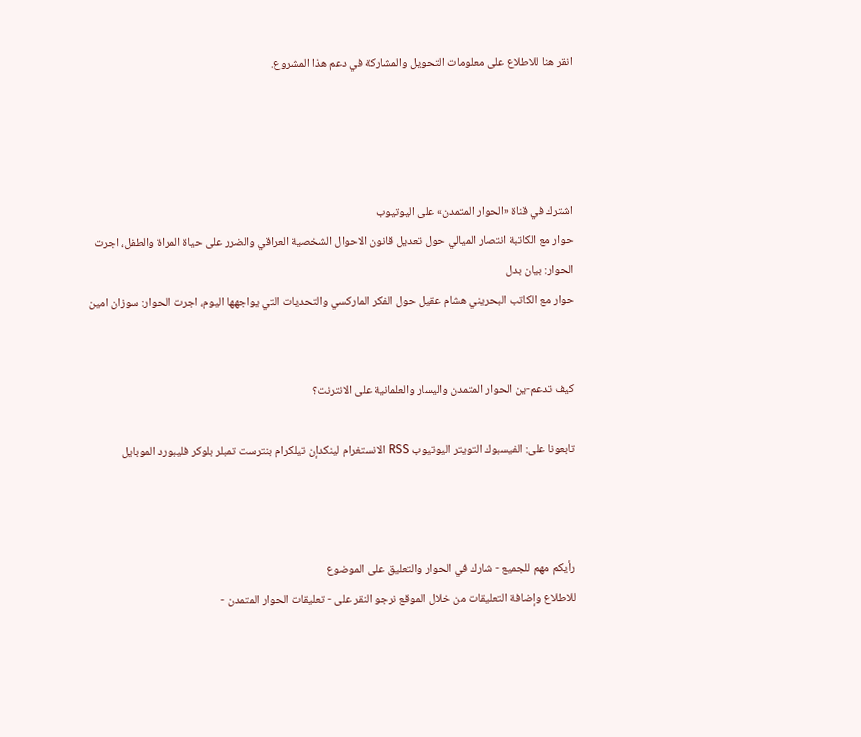انقر هنا للاطلاع على معلومات التحويل والمشاركة في دعم هذا المشروع.




اشترك في قناة «الحوار المتمدن» على اليوتيوب
حوار مع الكاتبة انتصار الميالي حول تعديل قانون الاحوال الشخصية العراقي والضرر على حياة المراة والطفل، اجرت الحوار: بيان بدل
حوار مع الكاتب البحريني هشام عقيل حول الفكر الماركسي والتحديات التي يواجهها اليوم، اجرت الحوار: سوزان امين


كيف تدعم-ين الحوار المتمدن واليسار والعلمانية على الانترنت؟

تابعونا على: الفيسبوك التويتر اليوتيوب RSS الانستغرام لينكدإن تيلكرام بنترست تمبلر بلوكر فليبورد الموبايل



رأيكم مهم للجميع - شارك في الحوار والتعليق على الموضوع
للاطلاع وإضافة التعليقات من خلال الموقع نرجو النقر على - تعليقات الحوار المتمدن -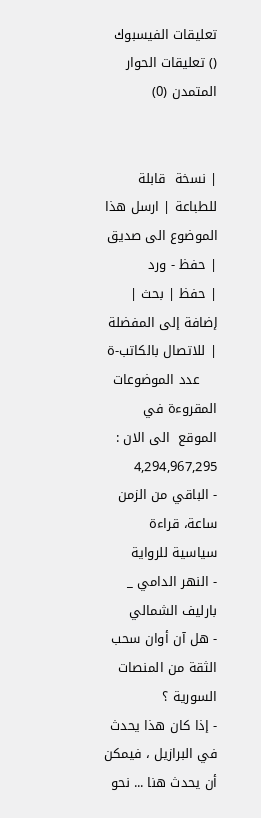تعليقات الفيسبوك () تعليقات الحوار المتمدن (0)


| نسخة  قابلة  للطباعة | ارسل هذا الموضوع الى صديق | حفظ - ورد
| حفظ | بحث | إضافة إلى المفضلة | للاتصال بالكاتب-ة
    عدد الموضوعات  المقروءة في الموقع  الى الان : 4,294,967,295
- الباقي من الزمن ساعة، قراءة سياسية للرواية
- النهر الدامي _ بارليف الشمالي
- هل آن أوان سحب الثقة من المنصات السورية ؟
- إذا كان هذا يحدث في البرازيل ، فيمكن أن يحدث هنا ... نحو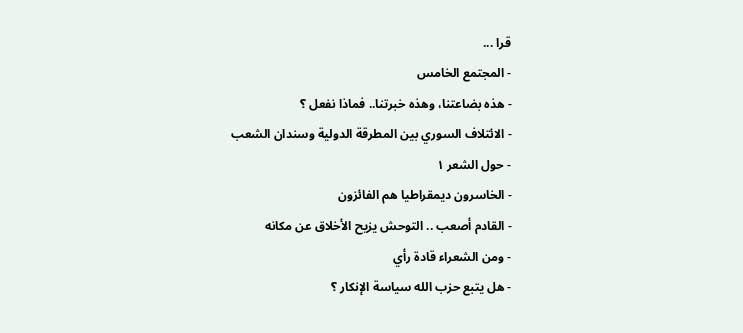قرا ...
- المجتمع الخامس
- هذه بضاعتنا، وهذه خبرتنا.. فماذا نفعل ؟
- الائتلاف السوري بين المطرقة الدولية وسندان الشعب
- حول الشعر ١
- الخاسرون ديمقراطيا هم الفائزون
- القادم أصعب .. التوحش يزيح الأخلاق عن مكانه
- ومن الشعراء قادة رأي
- هل يتبع حزب الله سياسة الإنكار ؟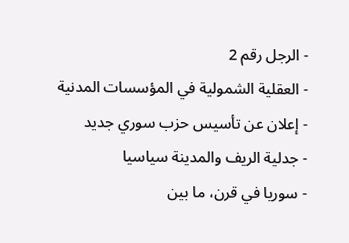- الرجل رقم 2
- العقلية الشمولية في المؤسسات المدنية
- إعلان عن تأسيس حزب سوري جديد
- جدلية الريف والمدينة سياسيا
- سوريا في قرن، ما بين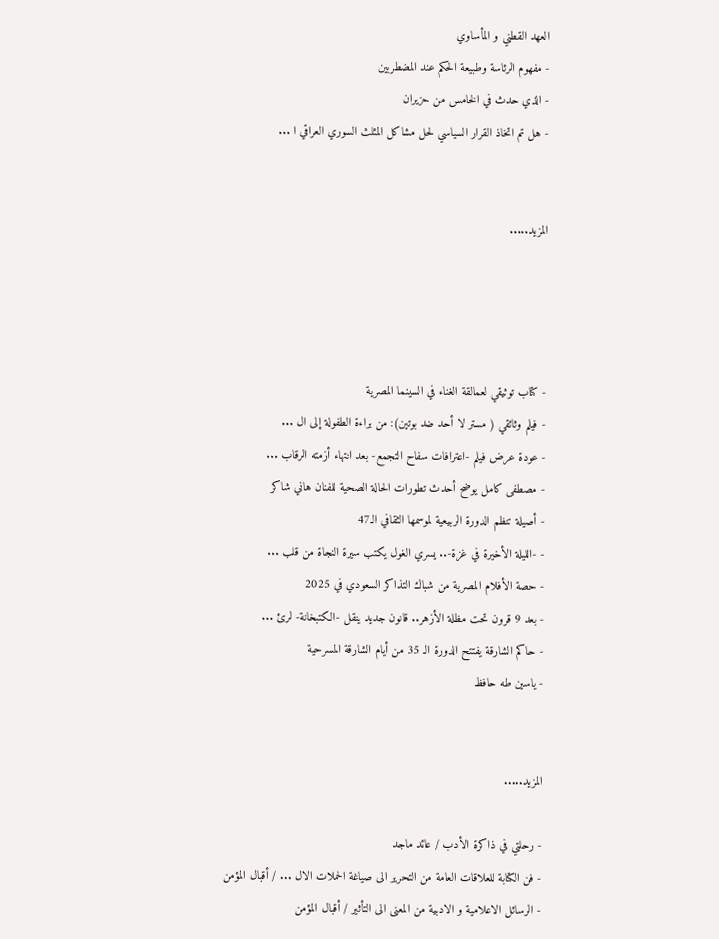العهد القطني و المأساوي
- مفهوم الرئاسة وطبيعة الحكم عند المضطربين
- الذي حدث في الخامس من حزيران
- هل تم اتخاذ القرار السياسي لحل مشاكل المثلث السوري العراقي ا ...


المزيد.....




- كتاب توثيقي لعمالقة الغناء في السينما المصرية
- فيلم وثائقي ( مستر لا أحد ضد بوتين): من براءة الطفولة إلى ال ...
- عودة عرض فيلم -اعترافات سفاح التجمع- بعد انتهاء أزمته الرقاب ...
- مصطفى كامل يوضح أحدث تطورات الحالة الصحية للفنان هاني شاكر
- أصيلة تنظم الدورة الربيعية لموسمها الثقافي الـ47
- -الليلة الأخيرة في غزة-.. يسري الغول يكتب سيرة النجاة من قلب ...
- حصة الأفلام المصرية من شباك التذاكر السعودي في 2025
- بعد 9 قرون تحت مظلة الأزهر.. قانون جديد ينقل -الكتبخانة- لرئ ...
- حاكم الشارقة يفتتح الدورة الـ 35 من أيام الشارقة المسرحية
- ياسين طه حافظ


المزيد.....

- رحلتي في ذاكرة الأدب / عائد ماجد
- فن الكتابة للعلاقات العامة من التحرير الى صياغة الحملات الال ... / أقبال المؤمن
- الرسائل الاعلامية و الادبية من المعنى الى التأثير / أقبال المؤمن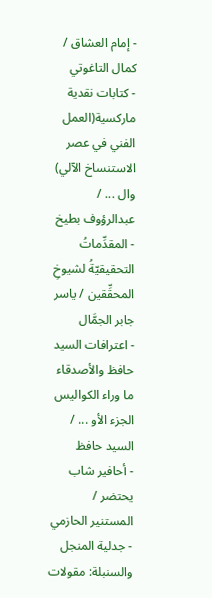- إمام العشاق / كمال التاغوتي
- كتابات نقدية ماركسية(العمل الفني في عصر الاستنساخ الآلي) وال ... / عبدالرؤوف بطيخ
- المقدِّماتُ التحقيقيّةُ لشيوخِ المحقِّقين / ياسر جابر الجمَّال
- اعترافات السيد حافظ والأصدقاء ما وراء الكواليس الجزء الأو ... / السيد حافظ
- أحافير شاب يحتضر / المستنير الحازمي
- جدلية المنجل والسنبلة: مقولات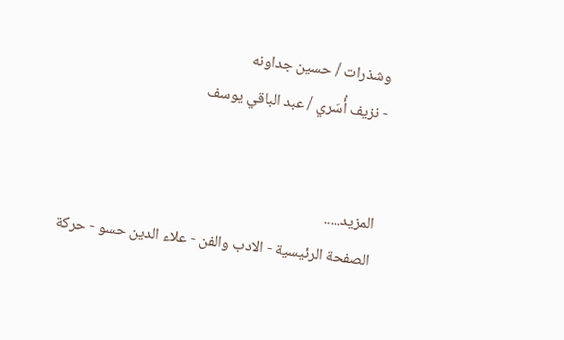وشذرات / حسين جداونه
- نزيف أُسَري / عبد الباقي يوسف


المزيد.....
الصفحة الرئيسية - الادب والفن - علاء الدين حسو - حركة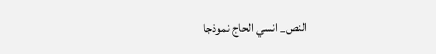النص_ انسي الحاج نموذجا